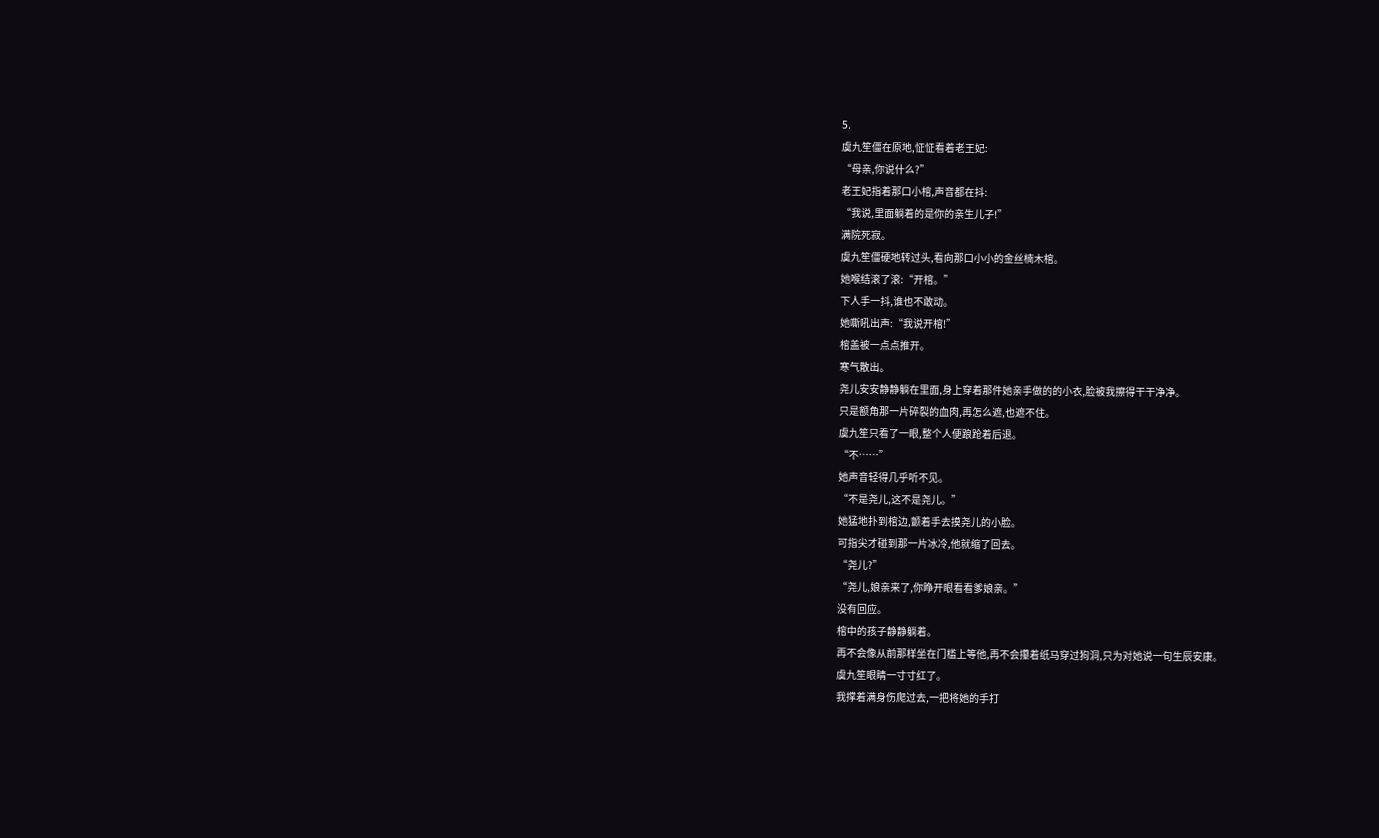5.
虞九笙僵在原地,怔怔看着老王妃:
“母亲,你说什么?”
老王妃指着那口小棺,声音都在抖:
“我说,里面躺着的是你的亲生儿子!”
满院死寂。
虞九笙僵硬地转过头,看向那口小小的金丝楠木棺。
她喉结滚了滚:“开棺。”
下人手一抖,谁也不敢动。
她嘶吼出声:“我说开棺!”
棺盖被一点点推开。
寒气散出。
尧儿安安静静躺在里面,身上穿着那件她亲手做的的小衣,脸被我擦得干干净净。
只是额角那一片碎裂的血肉,再怎么遮,也遮不住。
虞九笙只看了一眼,整个人便踉跄着后退。
“不……”
她声音轻得几乎听不见。
“不是尧儿,这不是尧儿。”
她猛地扑到棺边,颤着手去摸尧儿的小脸。
可指尖才碰到那一片冰冷,他就缩了回去。
“尧儿?”
“尧儿,娘亲来了,你睁开眼看看爹娘亲。”
没有回应。
棺中的孩子静静躺着。
再不会像从前那样坐在门槛上等他,再不会攥着纸马穿过狗洞,只为对她说一句生辰安康。
虞九笙眼睛一寸寸红了。
我撑着满身伤爬过去,一把将她的手打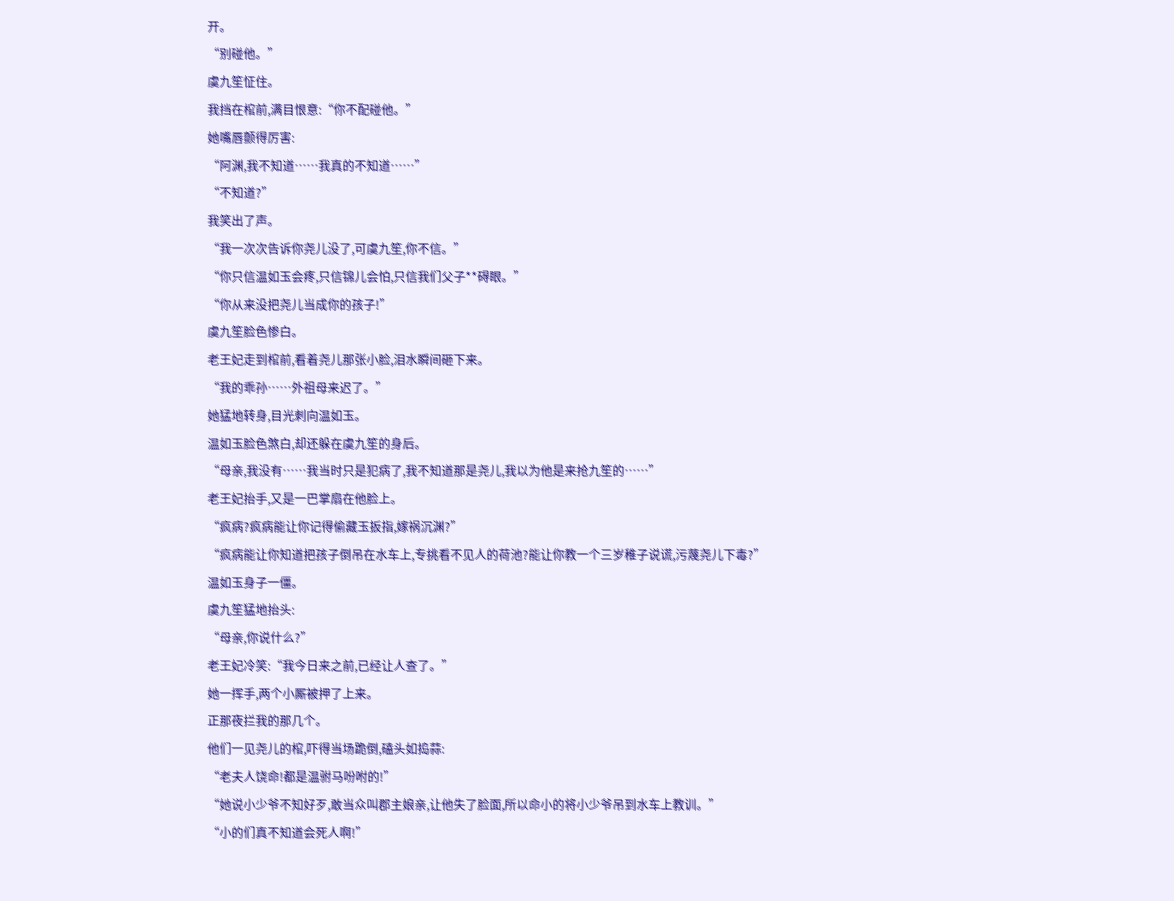开。
“别碰他。”
虞九笙怔住。
我挡在棺前,满目恨意:“你不配碰他。”
她嘴唇颤得厉害:
“阿渊,我不知道……我真的不知道……”
“不知道?”
我笑出了声。
“我一次次告诉你尧儿没了,可虞九笙,你不信。”
“你只信温如玉会疼,只信锦儿会怕,只信我们父子**碍眼。”
“你从来没把尧儿当成你的孩子!”
虞九笙脸色惨白。
老王妃走到棺前,看着尧儿那张小脸,泪水瞬间砸下来。
“我的乖孙……外祖母来迟了。”
她猛地转身,目光刺向温如玉。
温如玉脸色煞白,却还躲在虞九笙的身后。
“母亲,我没有……我当时只是犯病了,我不知道那是尧儿,我以为他是来抢九笙的……”
老王妃抬手,又是一巴掌扇在他脸上。
“疯病?疯病能让你记得偷藏玉扳指,嫁祸沉渊?”
“疯病能让你知道把孩子倒吊在水车上,专挑看不见人的荷池?能让你教一个三岁稚子说谎,污蔑尧儿下毒?”
温如玉身子一僵。
虞九笙猛地抬头:
“母亲,你说什么?”
老王妃冷笑:“我今日来之前,已经让人查了。”
她一挥手,两个小厮被押了上来。
正那夜拦我的那几个。
他们一见尧儿的棺,吓得当场跪倒,磕头如捣蒜:
“老夫人饶命!都是温驸马吩咐的!”
“她说小少爷不知好歹,敢当众叫郡主娘亲,让他失了脸面,所以命小的将小少爷吊到水车上教训。”
“小的们真不知道会死人啊!”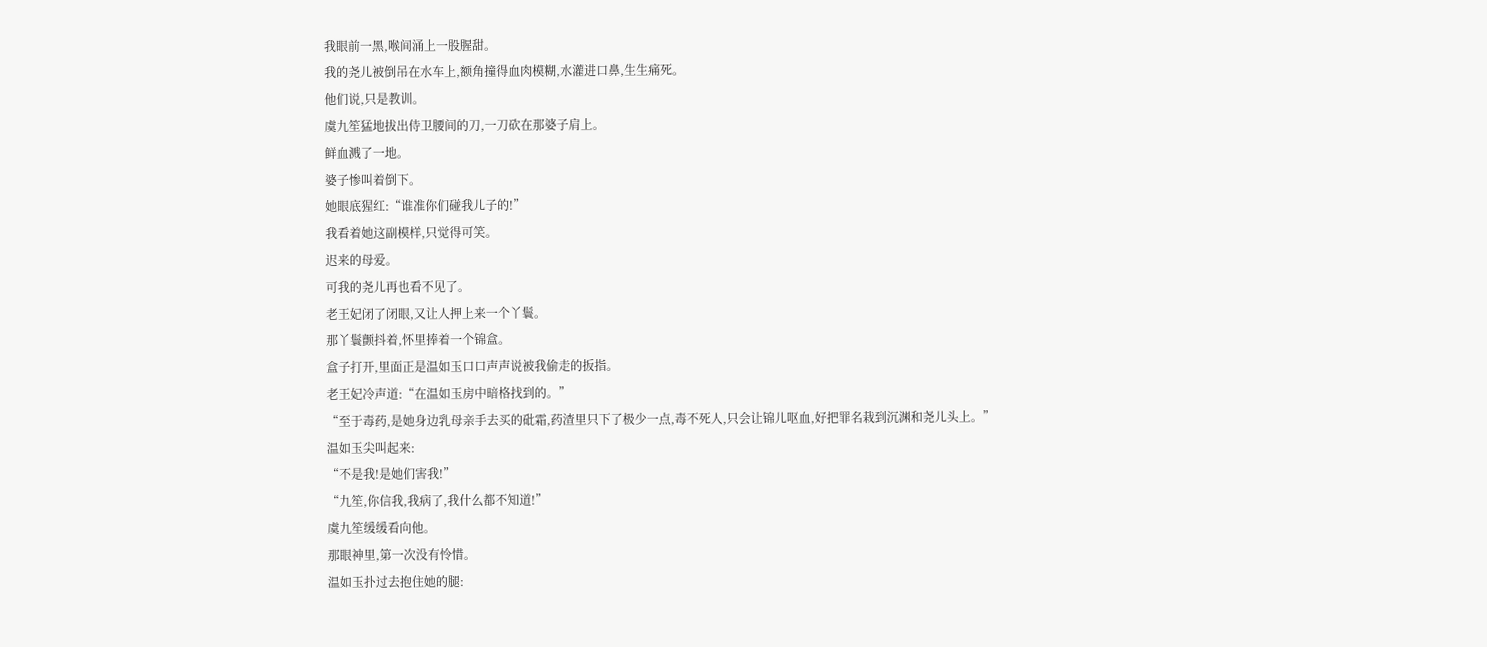我眼前一黑,喉间涌上一股腥甜。
我的尧儿被倒吊在水车上,额角撞得血肉模糊,水灌进口鼻,生生痛死。
他们说,只是教训。
虞九笙猛地拔出侍卫腰间的刀,一刀砍在那婆子肩上。
鲜血溅了一地。
婆子惨叫着倒下。
她眼底猩红:“谁准你们碰我儿子的!”
我看着她这副模样,只觉得可笑。
迟来的母爱。
可我的尧儿再也看不见了。
老王妃闭了闭眼,又让人押上来一个丫鬟。
那丫鬟颤抖着,怀里捧着一个锦盒。
盒子打开,里面正是温如玉口口声声说被我偷走的扳指。
老王妃冷声道:“在温如玉房中暗格找到的。”
“至于毒药,是她身边乳母亲手去买的砒霜,药渣里只下了极少一点,毒不死人,只会让锦儿呕血,好把罪名栽到沉渊和尧儿头上。”
温如玉尖叫起来:
“不是我!是她们害我!”
“九笙,你信我,我病了,我什么都不知道!”
虞九笙缓缓看向他。
那眼神里,第一次没有怜惜。
温如玉扑过去抱住她的腿: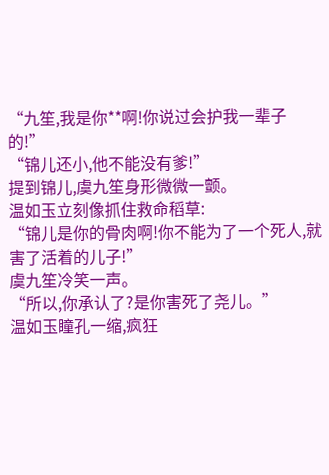“九笙,我是你**啊!你说过会护我一辈子的!”
“锦儿还小,他不能没有爹!”
提到锦儿,虞九笙身形微微一颤。
温如玉立刻像抓住救命稻草:
“锦儿是你的骨肉啊!你不能为了一个死人,就害了活着的儿子!”
虞九笙冷笑一声。
“所以,你承认了?是你害死了尧儿。”
温如玉瞳孔一缩,疯狂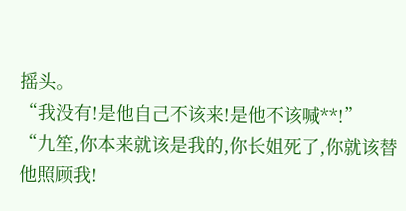摇头。
“我没有!是他自己不该来!是他不该喊**!”
“九笙,你本来就该是我的,你长姐死了,你就该替他照顾我!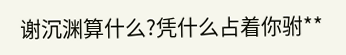谢沉渊算什么?凭什么占着你驸**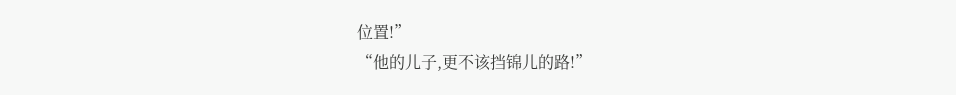位置!”
“他的儿子,更不该挡锦儿的路!”